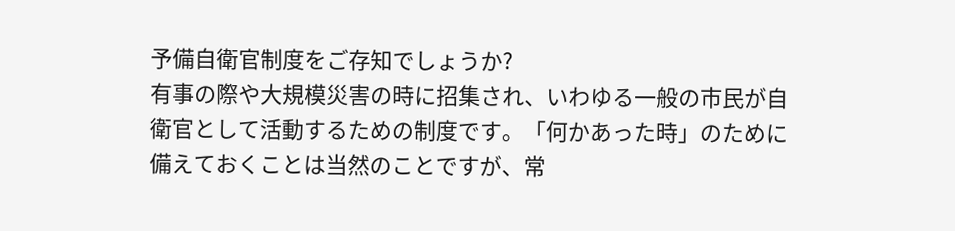予備自衛官制度をご存知でしょうか?
有事の際や大規模災害の時に招集され、いわゆる一般の市民が自衛官として活動するための制度です。「何かあった時」のために備えておくことは当然のことですが、常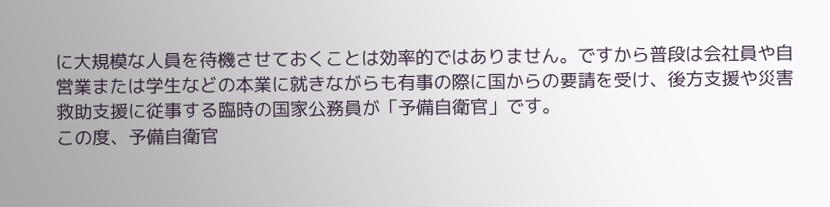に大規模な人員を待機させておくことは効率的ではありません。ですから普段は会社員や自営業または学生などの本業に就きながらも有事の際に国からの要請を受け、後方支援や災害救助支援に従事する臨時の国家公務員が「予備自衛官」です。
この度、予備自衛官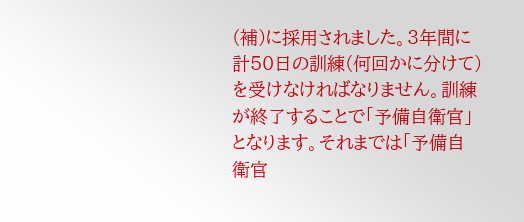(補)に採用されました。3年間に計50日の訓練(何回かに分けて)を受けなければなりません。訓練が終了することで「予備自衛官」となります。それまでは「予備自衛官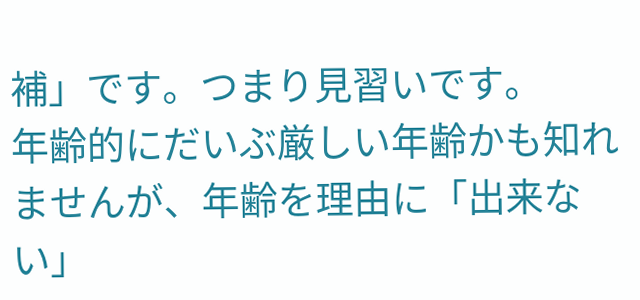補」です。つまり見習いです。
年齢的にだいぶ厳しい年齢かも知れませんが、年齢を理由に「出来ない」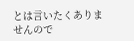とは言いたくありませんので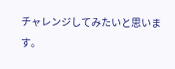チャレンジしてみたいと思います。